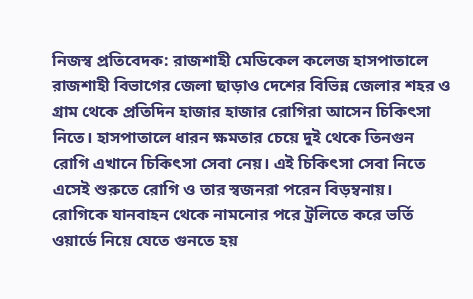নিজস্ব প্রতিবেদক: রাজশাহী মেডিকেল কলেজ হাসপাতালে রাজশাহী বিভাগের জেলা ছাড়াও দেশের বিভিন্ন জেলার শহর ও গ্রাম থেকে প্রতিদিন হাজার হাজার রোগিরা আসেন চিকিৎসা নিতে। হাসপাতালে ধারন ক্ষমতার চেয়ে দুই থেকে তিনগুন রোগি এখানে চিকিৎসা সেবা নেয়। এই চিকিৎসা সেবা নিতে এসেই শুরুতে রোগি ও তার স্বজনরা পরেন বিড়ম্বনায়। রোগিকে যানবাহন থেকে নামনোর পরে ট্রলিতে করে ভর্তি ওয়ার্ডে নিয়ে যেতে গুনতে হয়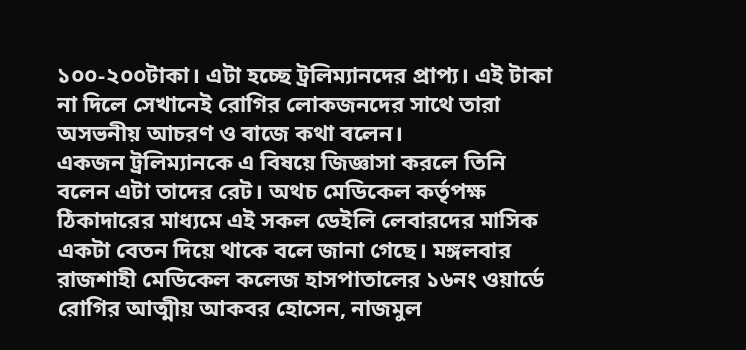১০০-২০০টাকা। এটা হচ্ছে ট্রলিম্যানদের প্রাপ্য। এই টাকা না দিলে সেখানেই রোগির লোকজনদের সাথে তারা অসভনীয় আচরণ ও বাজে কথা বলেন।
একজন ট্রলিম্যানকে এ বিষয়ে জিজ্ঞাসা করলে তিনি বলেন এটা তাদের রেট। অথচ মেডিকেল কর্তৃপক্ষ ঠিকাদারের মাধ্যমে এই সকল ডেইলি লেবারদের মাসিক একটা বেতন দিয়ে থাকে বলে জানা গেছে। মঙ্গলবার রাজশাহী মেডিকেল কলেজ হাসপাতালের ১৬নং ওয়ার্ডে রোগির আত্মীয় আকবর হোসেন, নাজমুল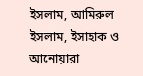ইসলাম, আমিরুল ইসলাম, ইসাহাক ও আনোয়ারা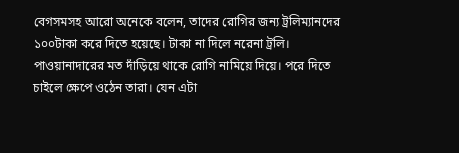বেগসমসহ আরো অনেকে বলেন, তাদের রোগির জন্য ট্রলিম্যানদের ১০০টাকা করে দিতে হয়েছে। টাকা না দিলে নরেনা ট্রলি। পাওয়ানাদারের মত দাঁড়িয়ে থাকে রোগি নামিয়ে দিয়ে। পরে দিতে চাইলে ক্ষেপে ওঠেন তারা। যেন এটা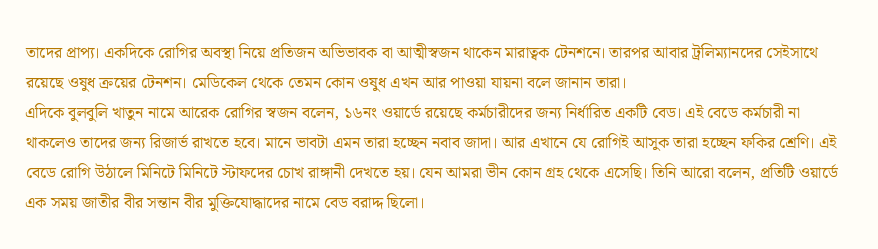তাদের প্রাপ্য। একদিকে রোগির অবস্থা নিয়ে প্রতিজন অভিভাবক বা আত্মীস্বজন থাকেন মারাত্বক টেনশনে। তারপর আবার ট্রলিম্যানদের সেইসাথে রয়েছে ওষুধ ক্রয়ের টেনশন। মেডিকেল থেকে তেমন কোন ওষুধ এখন আর পাওয়া যায়না বলে জানান তারা।
এদিকে বুলবুলি খাতুন নামে আরেক রোগির স্বজন বলেন, ১৬নং ওয়ার্ডে রয়েছে কর্মচারীদের জন্য নির্ধারিত একটি বেড। এই বেডে কর্মচারী না থাকলেও তাদের জন্য রিজার্ভ রাখতে হবে। মানে ভাবটা এমন তারা হচ্ছেন নবাব জাদা। আর এখানে যে রোগিই আসুক তারা হচ্ছেন ফকির শ্রেণি। এই বেডে রোগি উঠালে মিনিটে মিনিটে স্টাফদের চোখ রাঙ্গানী দেখতে হয়। যেন আমরা ভীন কোন গ্রহ থেকে এসেছি। তিনি আরো বলেন, প্রতিটি ওয়ার্ডে এক সময় জাতীর বীর সন্তান বীর মুক্তিযোদ্ধাদের নামে বেড বরাদ্দ ছিলো।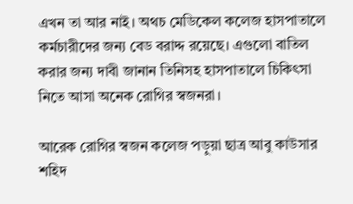এখন তা আর নাই। অথচ মেডিকেল কলেজ হাসপাতালে কর্মচারীদের জন্য বেড বরাদ্দ রয়েছে। এগুলো বাতিল করার জন্য দাবী জানান তিনিসহ হাসপাতালে চিকিৎসা নিতে আসা অনেক রোগির স্বজনরা।

আরেক রোগির স্বজন কলেজ পড়ুয়া ছাত্র আবু কাউসার শহিদ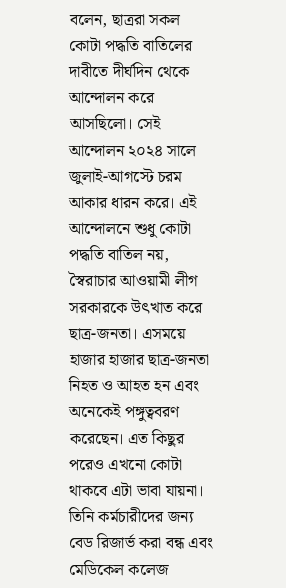বলেন, ছাত্ররা সকল কোটা পদ্ধতি বাতিলের দাবীতে দীর্ঘদিন থেকে আন্দোলন করে আসছিলো। সেই আন্দোলন ২০২৪ সালে জুলাই-আগস্টে চরম আকার ধারন করে। এই আন্দোলনে শুধু কোটা পদ্ধতি বাতিল নয়, স্বৈরাচার আওয়ামী লীগ সরকারকে উৎখাত করে ছাত্র-জনতা। এসময়ে হাজার হাজার ছাত্র-জনতা নিহত ও আহত হন এবং অনেকেই পঙ্গুত্ববরণ করেছেন। এত কিছুর পরেও এখনো কোটা থাকবে এটা ভাবা যায়না। তিনি কর্মচারীদের জন্য বেড রিজার্ভ করা বন্ধ এবং মেডিকেল কলেজ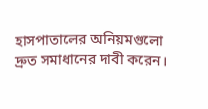হাসপাতালের অনিয়মগুলো দ্রুত সমাধানের দাবী করেন।